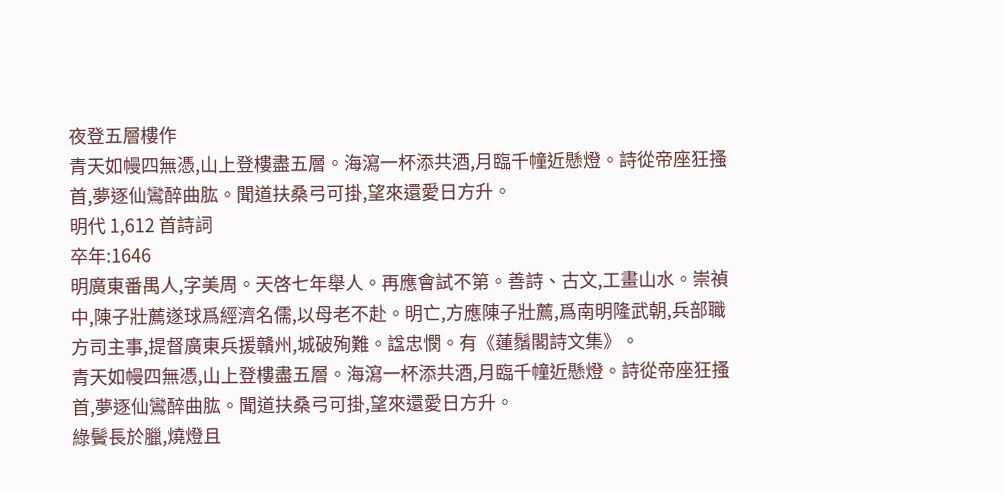夜登五層樓作
青天如幔四無憑,山上登樓盡五層。海瀉一杯添共酒,月臨千幢近懸燈。詩從帝座狂搔首,夢逐仙鸞醉曲肱。聞道扶桑弓可掛,望來還愛日方升。
明代 1,612 首詩詞
卒年:1646
明廣東番禺人,字美周。天啓七年舉人。再應會試不第。善詩、古文,工畫山水。崇禎中,陳子壯薦遂球爲經濟名儒,以母老不赴。明亡,方應陳子壯薦,爲南明隆武朝,兵部職方司主事,提督廣東兵援贛州,城破殉難。諡忠憫。有《蓮鬚閣詩文集》。
青天如幔四無憑,山上登樓盡五層。海瀉一杯添共酒,月臨千幢近懸燈。詩從帝座狂搔首,夢逐仙鸞醉曲肱。聞道扶桑弓可掛,望來還愛日方升。
綠鬢長於臘,燒燈且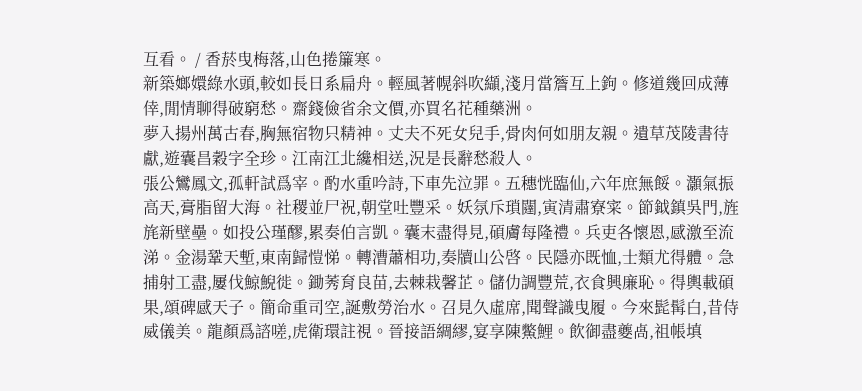互看。 / 香菸曳梅落,山色捲簾寒。
新築嫏嬛綠水頭,較如長日系扁舟。輕風著幌斜吹纈,淺月當簷互上鉤。修道幾回成薄倖,閒情聊得破窮愁。齋錢儉省余文價,亦買名花種藥洲。
夢入揚州萬古春,胸無宿物只精神。丈夫不死女兒手,骨肉何如朋友親。遺草茂陵書待獻,遊囊昌穀字全珍。江南江北纔相送,況是長辭愁殺人。
張公鸞鳳文,孤軒試爲宰。酌水重吟詩,下車先泣罪。五穗恍臨仙,六年庶無餒。灝氣振高天,膏脂留大海。社稷並尸祝,朝堂吐豐采。妖氛斥瑣闥,寅清肅寮寀。節鉞鎮吳門,旌旄新壁壘。如投公瑾醪,累奏伯言凱。囊末盡得見,碩膚每隆禮。兵吏各懷恩,感激至流涕。金湯鞏天塹,東南歸愷悌。轉漕蕭相功,奏牘山公啓。民隱亦既恤,士類尤得體。急捕射工盡,屢伐鯨鯢徙。鋤莠育良苗,去棘栽馨芷。儲仂調豐荒,衣食興廉恥。得輿載碩果,頌碑感天子。簡命重司空,誕敷勞治水。召見久虛席,聞聲識曳履。今來髭髯白,昔侍威儀美。龍顏爲諮嗟,虎衛環註視。晉接語綢繆,宴享陳鱉鯉。飲御盡夔卨,祖帳填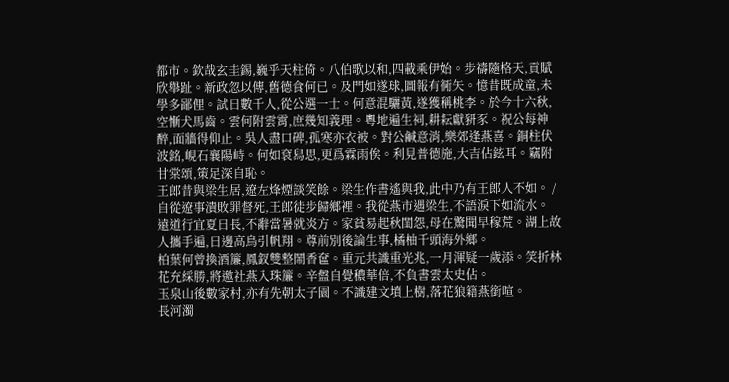都市。欽哉玄圭錫,巍乎天柱倚。八伯歌以和,四載乘伊始。步禱隨格天,貢賦欣舉趾。新政忽以傳,舊德食何已。及門如遂球,圖報有衕矢。憶昔既成童,未學多鄙俚。試日數千人,從公選一士。何意混驪黃,遂獲稱桃李。於今十六秋,空慚犬馬齒。雲何附雲霄,庶幾知義理。粵地遍生祠,耕耘獻豜豕。祝公每神醉,面牆得仰止。吳人盡口碑,孤寒亦衣被。對公鹹意消,樂郊逢燕喜。銅柱伏波銘,峴石襄陽峙。何如袞舄思,更爲霖雨俟。利見普德施,大吉佔鉉耳。竊附甘棠頌,策足深自恥。
王郎昔與梁生居,遼左烽煙談笑餘。梁生作書遙與我,此中乃有王郎人不如。 / 自從遼事潰敗罪督死,王郎徒步歸鄉裡。我從燕市遇梁生,不語淚下如流水。
遠道行宜夏日長,不辭當暑就炎方。家貧易起秋閨怨,母在驚聞早稼荒。湖上故人攜手遍,日邊高鳥引帆翔。尊前別後論生事,橘柚千頭海外鄉。
柏葉何曾換酒簾,鳳釵雙整鬧香奩。重元共識重光兆,一月渾疑一歲添。笑折林花充綵勝,將邀社燕入珠簾。辛盤自覺穠華倍,不負書雲太史佔。
玉泉山後數家村,亦有先朝太子園。不識建文墳上樹,落花狼籍燕銜喧。
長河濁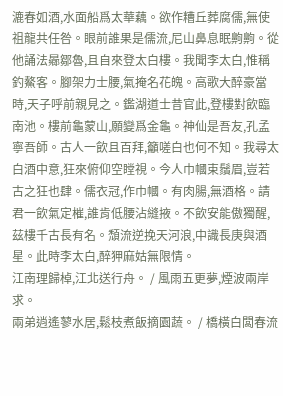漉春如酒,水面船爲太華藕。欲作糟丘葬腐儒,無使祖龍共任咎。眼前誰果是儒流,尼山鼻息眠齁齁。從他誦法曏鄒魯,且自來登太白樓。我聞李太白,惟稱釣鰲客。腳架力士腰,氣掩名花魄。高歌大醉豪當時,天子呼前親見之。鑑湖道士昔官此,登樓對飲臨南池。樓前龜蒙山,願變爲金龜。神仙是吾友,孔孟寧吾師。古人一飲且百拜,籲嗟白也何不知。我尋太白酒中意,狂來俯仰空瞠視。今人巾幗束鬚眉,豈若古之狂也肆。儒衣冠,作巾幗。有肉腸,無酒格。請君一飲氣定槯,誰肯低腰沾縫掖。不飲安能傲獨醒,茲樓千古長有名。頹流逆挽天河浪,中識長庚與酒星。此時李太白,醉狎麻姑無限情。
江南理歸棹,江北送行舟。 / 風雨五更夢,煙波兩岸求。
兩弟逍遙蓼水居,鬆枝煮飯摘園蔬。 / 橋橫白闆春流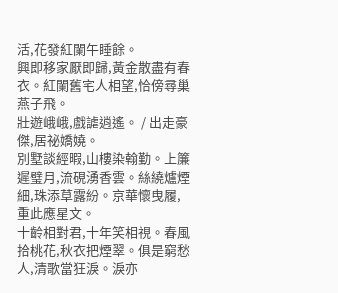活,花發紅闌午睡餘。
興即移家厭即歸,黃金散盡有春衣。紅闌舊宅人相望,恰傍尋巢燕子飛。
壯遊峨峨,戲謔逍遙。 / 出走豪傑,居祕嬌嬈。
別墅談經暇,山樓染翰勤。上簾遲璧月,流硯湧香雲。絲繞爐煙細,珠添草露紛。京華懷曳履,重此應星文。
十齡相對君,十年笑相視。春風拾桃花,秋衣把煙翠。俱是窮愁人,清歌當狂淚。淚亦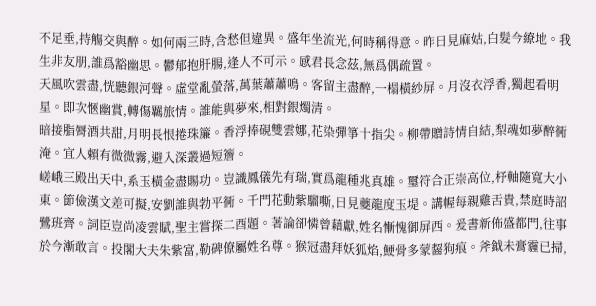不足垂,持觴交與醉。如何兩三時,含愁但違異。盛年坐流光,何時稱得意。昨日見麻姑,白髮今繚地。我生非友朋,誰爲豁幽思。鬱郁抱肝腸,逢人不可示。感君長念茲,無爲偶疏置。
天風吹雲盡,恍聽銀河聲。虛堂亂螢落,萬葉蕭蕭鳴。客留主盡醉,一榻橫紗屏。月沒衣浮香,獨起看明星。即次愜幽賞,轉傷羈旅情。誰能與夢來,相對銀燭清。
暗接脂脣酒共甜,月明長恨捲珠簾。香浮捧硯雙雲娜,花染彈箏十指尖。柳帶贈詩情自結,梨魂如夢醉衕淹。宜人賴有微微霧,避入深叢過短簷。
嵯峨三殿出天中,系玉橫金盡賜功。豈識鳳儀先有瑞,實爲龍種兆真雄。璽符合正崇高位,杼軸隨寬大小東。節儉漢文差可擬,安劉誰與勃平衕。千門花動紫騮嘶,日見夔龍度玉堤。講幄每親雞舌貴,禁庭時詔鷺班齊。詞臣豈尚凌雲賦,聖主嘗探二酉題。著論卻憐曾藉獻,姓名慚愧御屏西。爰書新佈盛都門,往事於今漸敢言。投閣大夫朱紫富,勒碑僚屬姓名尊。猴冠盡拜妖狐焰,鯁骨多蒙齧狗痕。斧鉞未膏霾已掃,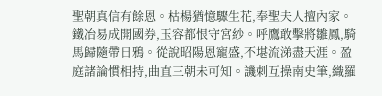聖朝真信有餘恩。枯楊猶憶驟生花,奉聖夫人擅內家。鐵冶易成開國券,玉容都恨守宮紗。呼鷹敢擊將雛鳳,騎馬歸隨帶日鴉。從說昭陽恩寵盛,不堪流涕盡天涯。盈庭諸論慣相持,曲直三朝未可知。譏刺互操南史筆,織羅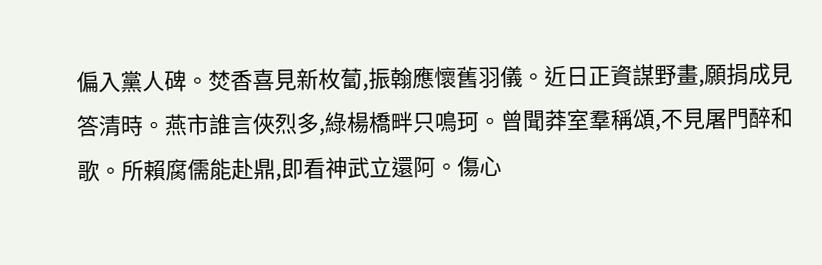偏入黨人碑。焚香喜見新枚蔔,振翰應懷舊羽儀。近日正資謀野畫,願捐成見答清時。燕市誰言俠烈多,綠楊橋畔只鳴珂。曾聞莽室羣稱頌,不見屠門醉和歌。所賴腐儒能赴鼎,即看神武立還阿。傷心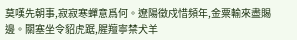莫嘆先朝事,寂寂寒蟬意爲何。遼陽徵戍惜頻年,金粟輸來盡賜邊。關塞坐令貂虎踞,腥羶寧禁犬羊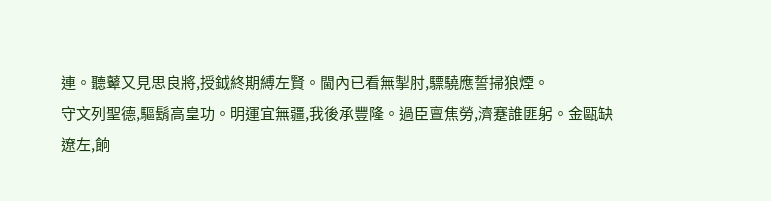連。聽鼙又見思良將,授鉞終期縛左賢。閫內已看無掣肘,驃驍應誓掃狼煙。
守文列聖德,驅鬍高皇功。明運宜無疆,我後承豐隆。過臣亶焦勞,濟蹇誰匪躬。金甌缺遼左,餉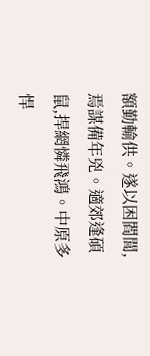額勤輸供。遂以困閻閭,焉謀備年兇。適郊逢碩鼠,捍網憐飛鴻。中原多悍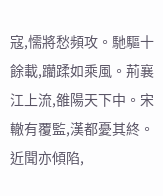寇,懦將愁頻攻。馳驅十餘載,躪蹂如乘風。荊襄江上流,雒陽天下中。宋轍有覆監,漢都憂其終。近聞亦傾陷,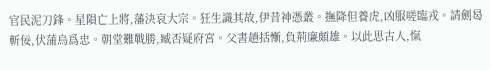官民泥刀鋒。星隕亡上將,藩決哀大宗。狂生識其故,伊昔神憑叢。撫降但養虎,凶服嗟臨戎。請劍曷斬佞,伏蒲烏爲忠。朝堂難戰勝,臧否疑府宮。父書趙括慚,負荊廉頗雄。以此思古人,愾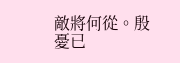敵將何從。殷憂已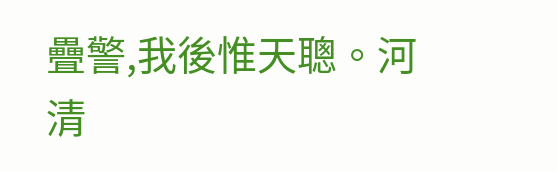疊警,我後惟天聰。河清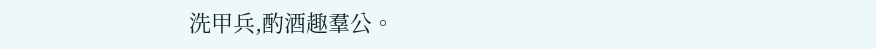洗甲兵,酌酒趣羣公。